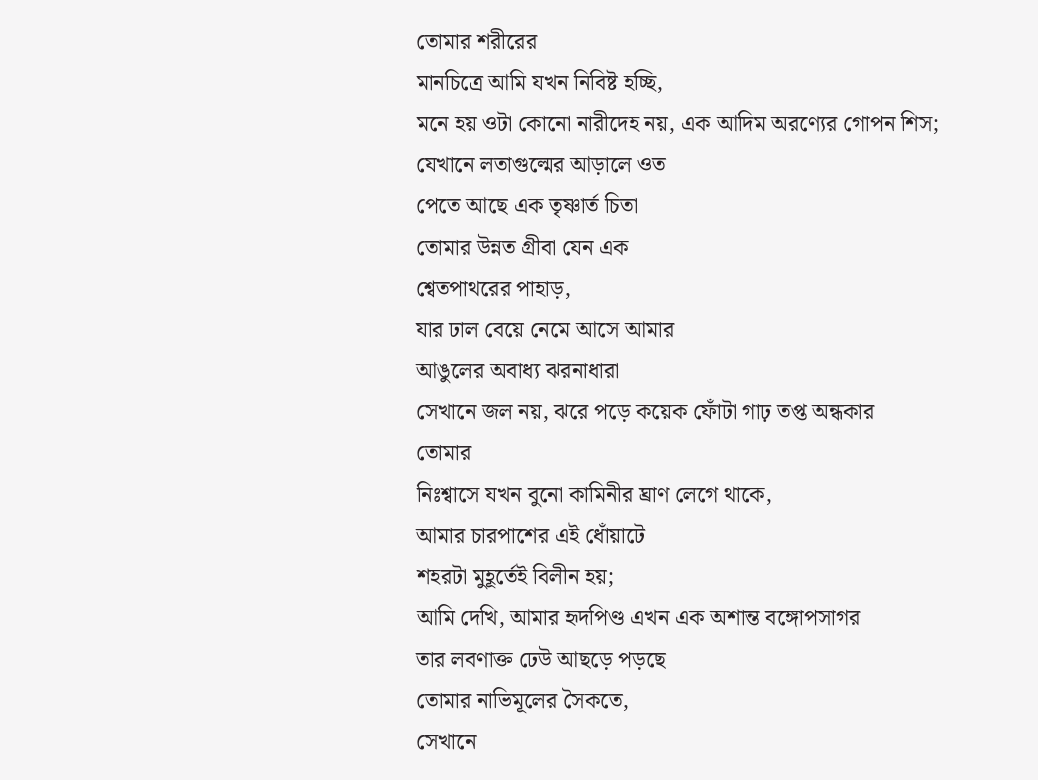তোমার শরীরের
মানচিত্রে আমি যখন নিবিষ্ট হচ্ছি,
মনে হয় ওটা কোনো নারীদেহ নয়, এক আদিম অরণ্যের গোপন শিস;
যেখানে লতাগুল্মের আড়ালে ওত
পেতে আছে এক তৃষ্ণার্ত চিতা
তোমার উন্নত গ্রীবা যেন এক
শ্বেতপাথরের পাহাড়,
যার ঢাল বেয়ে নেমে আসে আমার
আঙুলের অবাধ্য ঝরনাধারা
সেখানে জল নয়, ঝরে পড়ে কয়েক ফোঁটা গাঢ় তপ্ত অন্ধকার
তোমার
নিঃশ্বাসে যখন বুনো কামিনীর ঘ্রাণ লেগে থাকে,
আমার চারপাশের এই ধোঁয়াটে
শহরটা মুহূর্তেই বিলীন হয়;
আমি দেখি, আমার হৃদপিণ্ড এখন এক অশান্ত বঙ্গোপসাগর
তার লবণাক্ত ঢেউ আছড়ে পড়ছে
তোমার নাভিমূলের সৈকতে,
সেখানে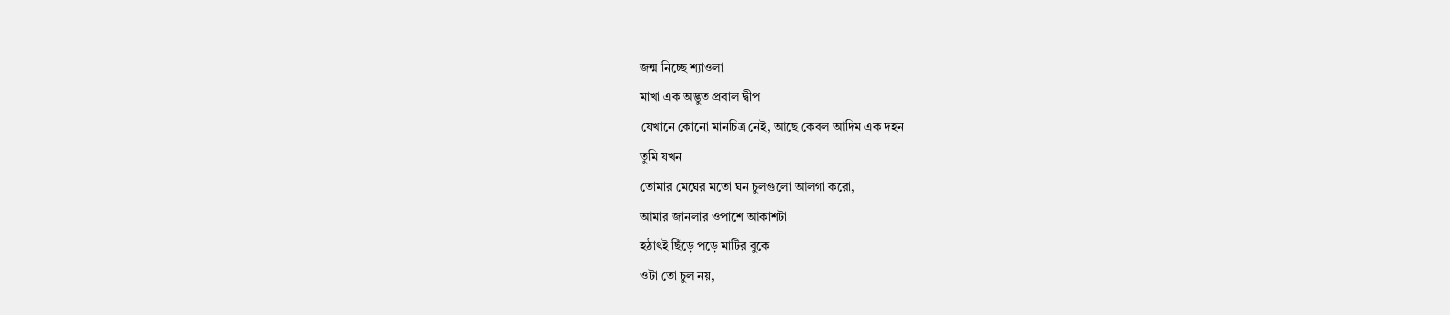জন্ম নিচ্ছে শ্যাওলা
মাখা এক অদ্ভুত প্রবাল দ্বীপ
যেখানে কোনো মানচিত্র নেই, আছে কেবল আদিম এক দহন
তুমি যখন
তোমার মেঘের মতো ঘন চুলগুলো আলগা করো,
আমার জানলার ওপাশে আকাশটা
হঠাৎই ছিঁড়ে পড়ে মাটির বুকে
ওটা তো চুল নয়,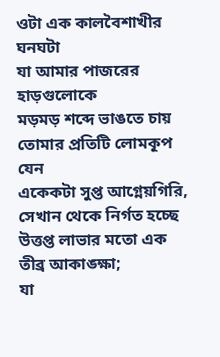ওটা এক কালবৈশাখীর ঘনঘটা
যা আমার পাজরের হাড়গুলোকে
মড়মড় শব্দে ভাঙতে চায়
তোমার প্রতিটি লোমকূপ যেন
একেকটা সুপ্ত আগ্নেয়গিরি,
সেখান থেকে নির্গত হচ্ছে
উত্তপ্ত লাভার মতো এক তীব্র আকাঙ্ক্ষা;
যা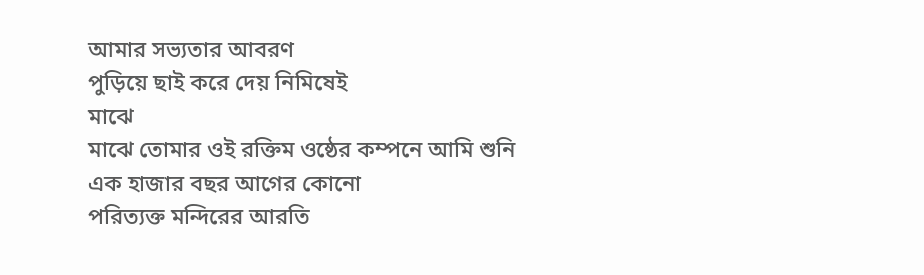আমার সভ্যতার আবরণ
পুড়িয়ে ছাই করে দেয় নিমিষেই
মাঝে
মাঝে তোমার ওই রক্তিম ওষ্ঠের কম্পনে আমি শুনি
এক হাজার বছর আগের কোনো
পরিত্যক্ত মন্দিরের আরতি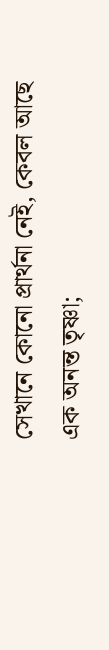সেখানে কোনো প্রার্থনা নেই, কেবল আছে এক অনন্ত তৃষ্ণা;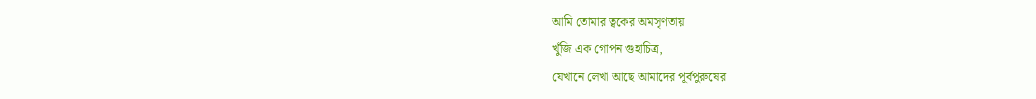আমি তোমার ত্বকের অমসৃণতায়
খুঁজি এক গোপন গুহাচিত্র,
যেখানে লেখা আছে আমাদের পূর্বপুরুষের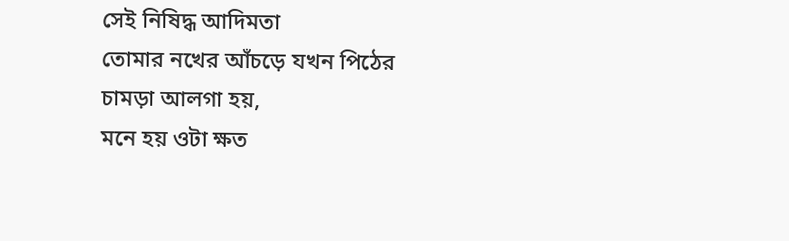সেই নিষিদ্ধ আদিমতা
তোমার নখের আঁচড়ে যখন পিঠের
চামড়া আলগা হয়,
মনে হয় ওটা ক্ষত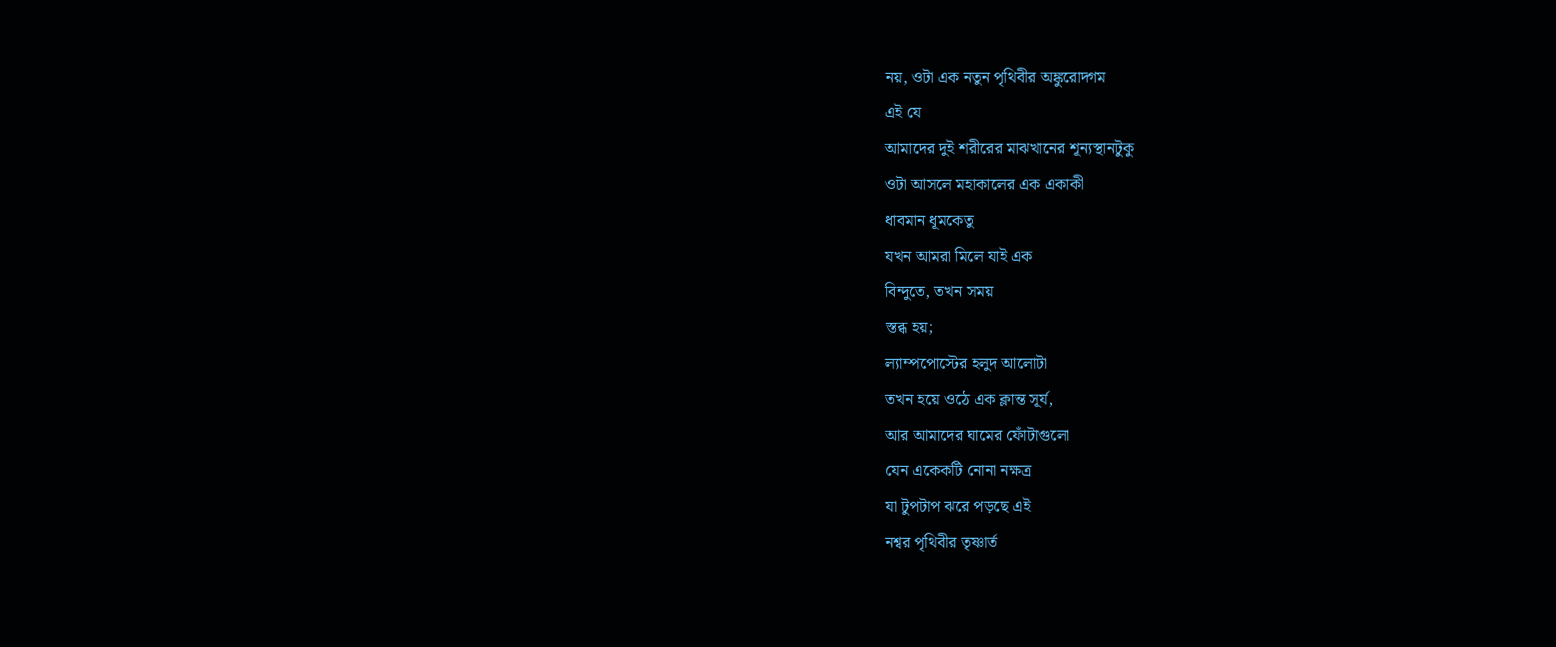নয়, ওটা এক নতুন পৃথিবীর অঙ্কুরোদ্গম
এই যে
আমাদের দুই শরীরের মাঝখানের শূন্যস্থানটুকু
ওটা আসলে মহাকালের এক একাকী
ধাবমান ধূমকেতু
যখন আমরা মিলে যাই এক
বিন্দুতে, তখন সময়
স্তব্ধ হয়;
ল্যাম্পপোস্টের হলুদ আলোটা
তখন হয়ে ওঠে এক ক্লান্ত সূর্য,
আর আমাদের ঘামের ফোঁটাগুলো
যেন একেকটি নোনা নক্ষত্র
যা টুপটাপ ঝরে পড়ছে এই
নশ্বর পৃথিবীর তৃষ্ণার্ত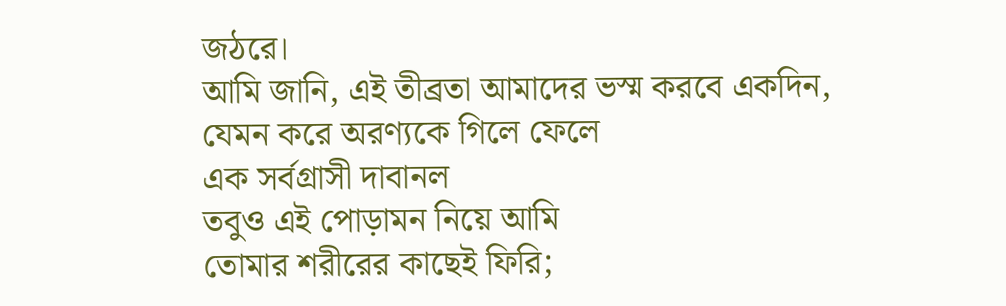জঠরে।
আমি জানি, এই তীব্রতা আমাদের ভস্ম করবে একদিন,
যেমন করে অরণ্যকে গিলে ফেলে
এক সর্বগ্রাসী দাবানল
তবুও এই পোড়ামন নিয়ে আমি
তোমার শরীরের কাছেই ফিরি;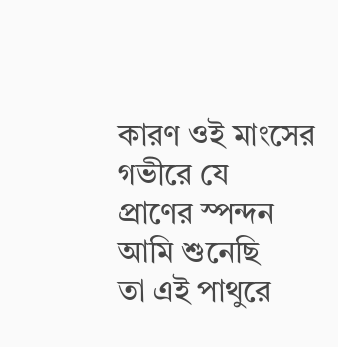কারণ ওই মাংসের গভীরে যে
প্রাণের স্পন্দন আমি শুনেছি
তা এই পাথুরে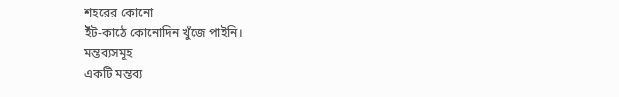শহরের কোনো
ইঁট-কাঠে কোনোদিন খুঁজে পাইনি।
মন্তব্যসমূহ
একটি মন্তব্য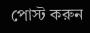পোস্ট করুন